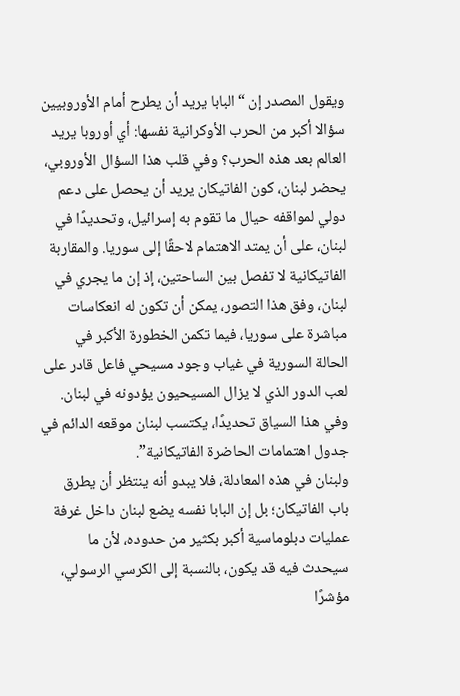ويقول المصدر إن “البابا يريد أن يطرح أمام الأوروبيين سؤالا أكبر من الحرب الأوكرانية نفسها: أي أوروبا يريد العالم بعد هذه الحرب؟ وفي قلب هذا السؤال الأوروبي، يحضر لبنان، كون الفاتيكان يريد أن يحصل على دعم دولي لمواقفه حيال ما تقوم به إسرائيل، وتحديدًا في لبنان، على أن يمتد الاهتمام لاحقًا إلى سوريا. والمقاربة الفاتيكانية لا تفصل بين الساحتين، إذ إن ما يجري في لبنان، وفق هذا التصور، يمكن أن تكون له انعكاسات مباشرة على سوريا، فيما تكمن الخطورة الأكبر في الحالة السورية في غياب وجود مسيحي فاعل قادر على لعب الدور الذي لا يزال المسيحيون يؤدونه في لبنان. وفي هذا السياق تحديدًا، يكتسب لبنان موقعه الدائم في جدول اهتمامات الحاضرة الفاتيكانية”.
ولبنان في هذه المعادلة، فلا يبدو أنه ينتظر أن يطرق باب الفاتيكان؛ بل إن البابا نفسه يضع لبنان داخل غرفة عمليات دبلوماسية أكبر بكثير من حدوده، لأن ما سيحدث فيه قد يكون، بالنسبة إلى الكرسي الرسولي، مؤشرًا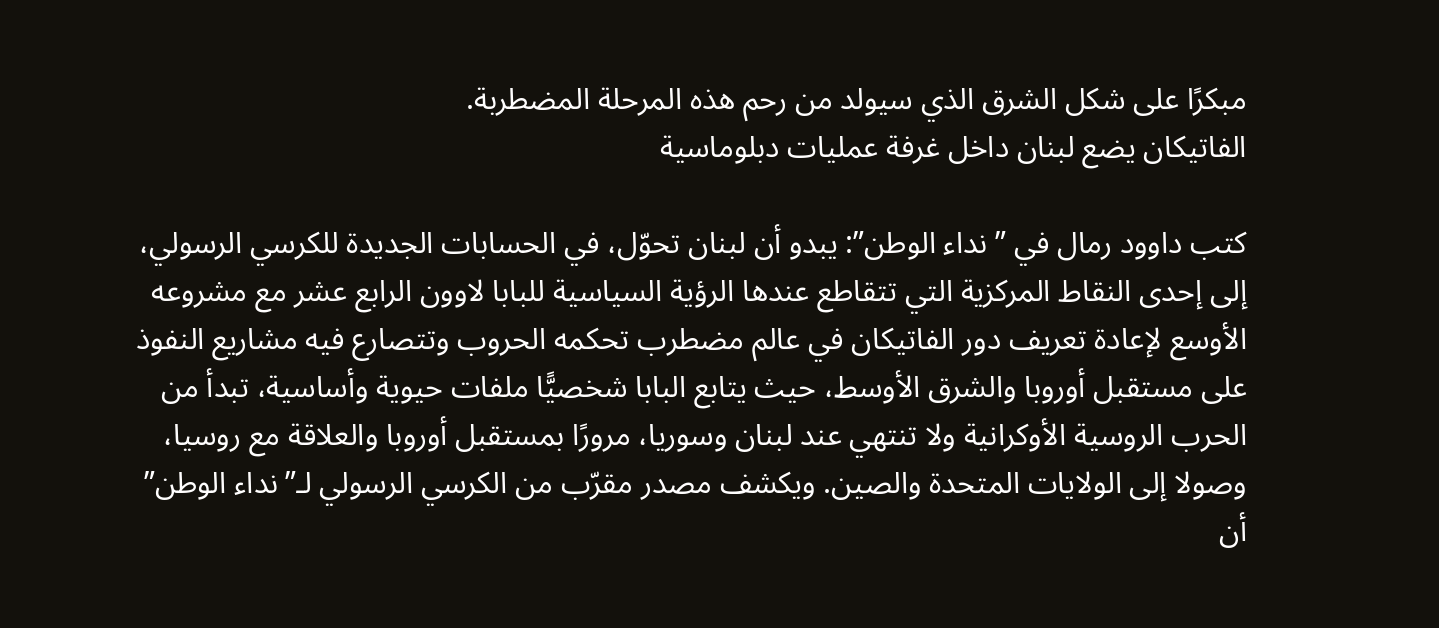مبكرًا على شكل الشرق الذي سيولد من رحم هذه المرحلة المضطربة.
الفاتيكان يضع لبنان داخل غرفة عمليات دبلوماسية

كتب داوود رمال في ” نداء الوطن”: يبدو أن لبنان تحوّل، في الحسابات الجديدة للكرسي الرسولي، إلى إحدى النقاط المركزية التي تتقاطع عندها الرؤية السياسية للبابا لاوون الرابع عشر مع مشروعه الأوسع لإعادة تعريف دور الفاتيكان في عالم مضطرب تحكمه الحروب وتتصارع فيه مشاريع النفوذ على مستقبل أوروبا والشرق الأوسط، حيث يتابع البابا شخصيًّا ملفات حيوية وأساسية، تبدأ من الحرب الروسية الأوكرانية ولا تنتهي عند لبنان وسوريا، مرورًا بمستقبل أوروبا والعلاقة مع روسيا، وصولا إلى الولايات المتحدة والصين. ويكشف مصدر مقرّب من الكرسي الرسولي لـ”نداء الوطن” أن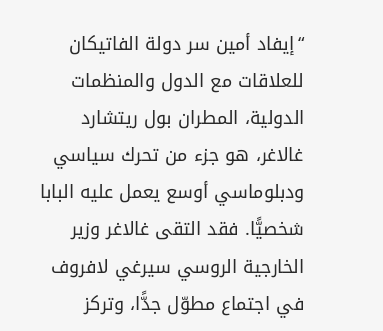“إيفاد أمين سر دولة الفاتيكان للعلاقات مع الدول والمنظمات الدولية، المطران بول ريتشارد غالاغر، هو جزء من تحرك سياسي ودبلوماسي أوسع يعمل عليه البابا شخصيًّا. فقد التقى غالاغر وزير الخارجية الروسي سيرغي لافروف في اجتماع مطوّل جدًّا، وتركز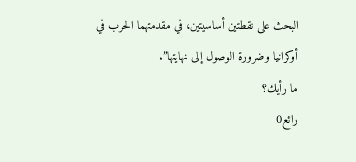البحث على نقطتين أساسيتين، في مقدمتهما الحرب في أوكرانيا وضرورة الوصول إلى نهايتها”.
ما رأيك؟
رائع0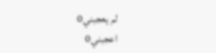لم يعجبني0
اعجبني0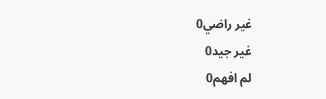غير راضي0
غير جيد0
لم افهم0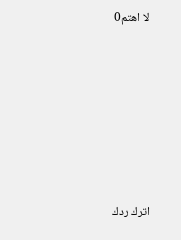لا اهتم0











اترك ردك